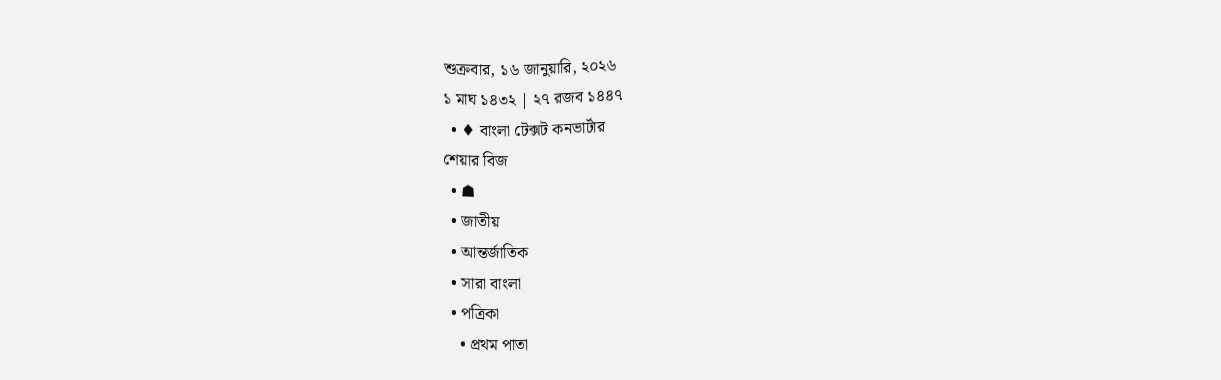শুক্রবার, ১৬ জানুয়ারি, ২০২৬
১ মাঘ ১৪৩২ | ২৭ রজব ১৪৪৭
  • ♦ বাংলা টেক্সট কনভার্টার
শেয়ার বিজ
  • ☗
  • জাতীয়
  • আন্তর্জাতিক
  • সারা বাংলা
  • পত্রিকা
    • প্রথম পাতা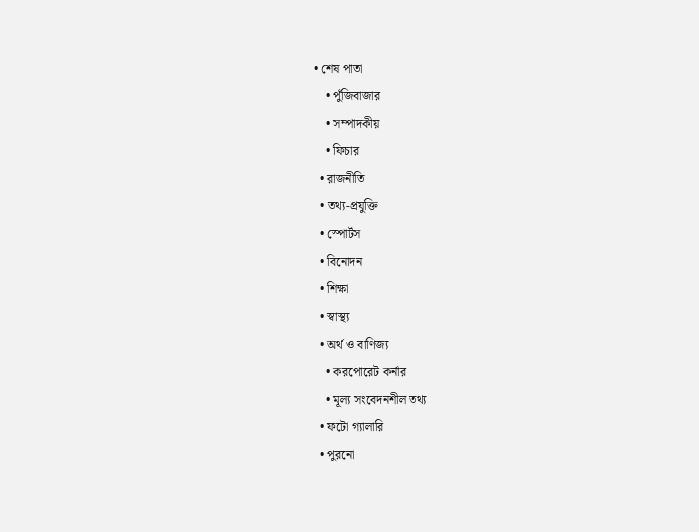• শেষ পাতা
    • পুঁজিবাজার
    • সম্পাদকীয়
    • ফিচার
  • রাজনীতি
  • তথ্য-প্রযুক্তি
  • স্পোর্টস
  • বিনোদন
  • শিক্ষা
  • স্বাস্থ্য
  • অর্থ ও বাণিজ্য
    • করপোরেট কর্নার
    • মূল্য সংবেদনশীল তথ্য
  • ফটো গ্যালারি
  • পুরনো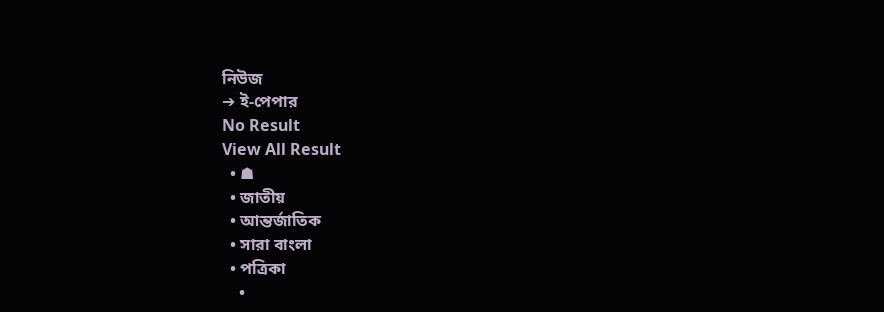নিউজ
➔ ই-পেপার
No Result
View All Result
  • ☗
  • জাতীয়
  • আন্তর্জাতিক
  • সারা বাংলা
  • পত্রিকা
    •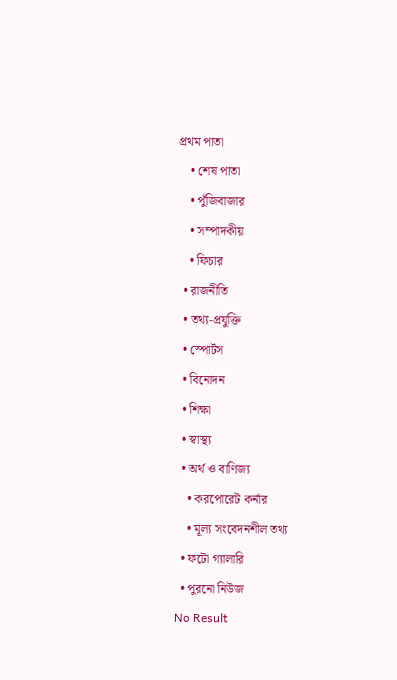প্রথম পাতা
    • শেষ পাতা
    • পুঁজিবাজার
    • সম্পাদকীয়
    • ফিচার
  • রাজনীতি
  • তথ্য-প্রযুক্তি
  • স্পোর্টস
  • বিনোদন
  • শিক্ষা
  • স্বাস্থ্য
  • অর্থ ও বাণিজ্য
    • করপোরেট কর্নার
    • মূল্য সংবেদনশীল তথ্য
  • ফটো গ্যালারি
  • পুরনো নিউজ
No Result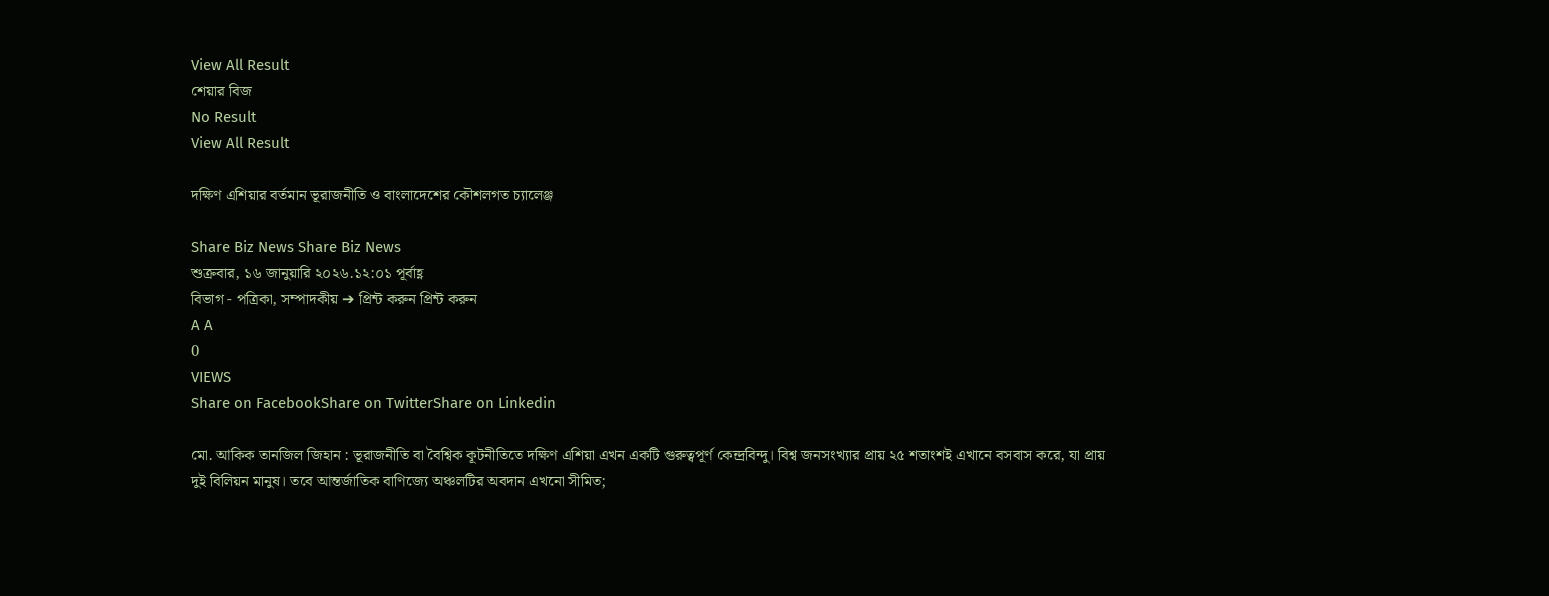View All Result
শেয়ার বিজ
No Result
View All Result

দক্ষিণ এশিয়ার বর্তমান ভূরাজনীতি ও বাংলাদেশের কৌশলগত চ্যালেঞ্জ

Share Biz News Share Biz News
শুক্রবার, ১৬ জানুয়ারি ২০২৬.১২:০১ পূর্বাহ্ণ
বিভাগ - পত্রিকা, সম্পাদকীয় ➔ প্রিন্ট করুন প্রিন্ট করুন
A A
0
VIEWS
Share on FacebookShare on TwitterShare on Linkedin

মো. আকিক তানজিল জিহান : ভূরাজনীতি বা বৈশ্বিক কূটনীতিতে দক্ষিণ এশিয়া এখন একটি গুরুত্বপূর্ণ কেন্দ্রবিন্দু। বিশ্ব জনসংখ্যার প্রায় ২৫ শতাংশই এখানে বসবাস করে, যা প্রায় দুই বিলিয়ন মানুষ। তবে আন্তর্জাতিক বাণিজ্যে অঞ্চলটির অবদান এখনো সীমিত;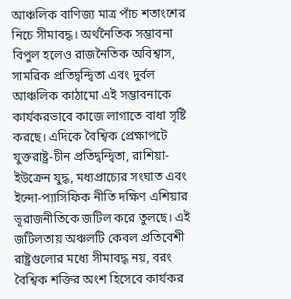আঞ্চলিক বাণিজ্য মাত্র পাঁচ শতাংশের নিচে সীমাবদ্ধ। অর্থনৈতিক সম্ভাবনা বিপুল হলেও রাজনৈতিক অবিশ্বাস, সামরিক প্রতিদ্বন্দ্বিতা এবং দুর্বল আঞ্চলিক কাঠামো এই সম্ভাবনাকে কার্যকরভাবে কাজে লাগাতে বাধা সৃষ্টি করছে। এদিকে বৈশ্বিক প্রেক্ষাপটে যুক্তরাষ্ট্র-চীন প্রতিদ্বন্দ্বিতা, রাশিয়া-ইউক্রেন যুদ্ধ, মধ্যপ্রাচ্যের সংঘাত এবং ইন্দো-প্যাসিফিক নীতি দক্ষিণ এশিয়ার ভূরাজনীতিকে জটিল করে তুলছে। এই জটিলতায় অঞ্চলটি কেবল প্রতিবেশী রাষ্ট্রগুলোর মধ্যে সীমাবদ্ধ নয়, বরং বৈশ্বিক শক্তির অংশ হিসেবে কার্যকর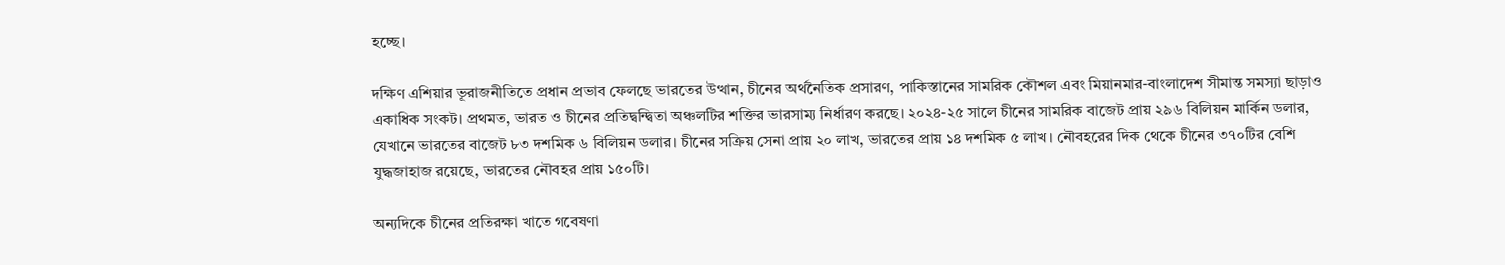হচ্ছে।

দক্ষিণ এশিয়ার ভূরাজনীতিতে প্রধান প্রভাব ফেলছে ভারতের উত্থান, চীনের অর্থনৈতিক প্রসারণ, পাকিস্তানের সামরিক কৌশল এবং মিয়ানমার-বাংলাদেশ সীমান্ত সমস্যা ছাড়াও একাধিক সংকট। প্রথমত, ভারত ও চীনের প্রতিদ্বন্দ্বিতা অঞ্চলটির শক্তির ভারসাম্য নির্ধারণ করছে। ২০২৪-২৫ সালে চীনের সামরিক বাজেট প্রায় ২৯৬ বিলিয়ন মার্কিন ডলার, যেখানে ভারতের বাজেট ৮৩ দশমিক ৬ বিলিয়ন ডলার। চীনের সক্রিয় সেনা প্রায় ২০ লাখ, ভারতের প্রায় ১৪ দশমিক ৫ লাখ। নৌবহরের দিক থেকে চীনের ৩৭০টির বেশি যুদ্ধজাহাজ রয়েছে, ভারতের নৌবহর প্রায় ১৫০টি।

অন্যদিকে চীনের প্রতিরক্ষা খাতে গবেষণা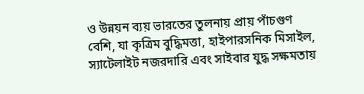ও উন্নয়ন ব্যয় ভারতের তুলনায় প্রায় পাঁচগুণ বেশি, যা কৃত্রিম বুদ্ধিমত্তা, হাইপারসনিক মিসাইল, স্যাটেলাইট নজরদারি এবং সাইবার যুদ্ধ সক্ষমতায়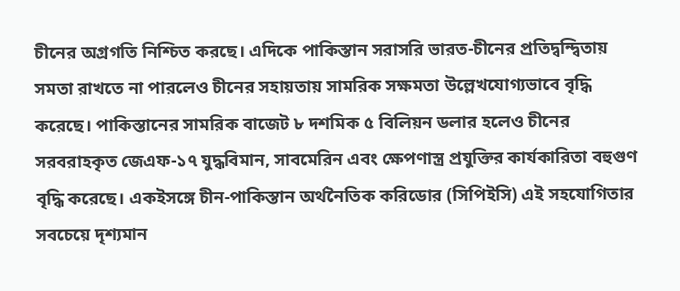চীনের অগ্রগতি নিশ্চিত করছে। এদিকে পাকিস্তান সরাসরি ভারত-চীনের প্রতিদ্বন্দ্বিতায় সমতা রাখতে না পারলেও চীনের সহায়তায় সামরিক সক্ষমতা উল্লেখযোগ্যভাবে বৃদ্ধি করেছে। পাকিস্তানের সামরিক বাজেট ৮ দশমিক ৫ বিলিয়ন ডলার হলেও চীনের সরবরাহকৃত জেএফ-১৭ যুদ্ধবিমান, সাবমেরিন এবং ক্ষেপণাস্ত্র প্রযুক্তির কার্যকারিতা বহুগুণ বৃদ্ধি করেছে। একইসঙ্গে চীন-পাকিস্তান অর্থনৈতিক করিডোর (সিপিইসি) এই সহযোগিতার সবচেয়ে দৃশ্যমান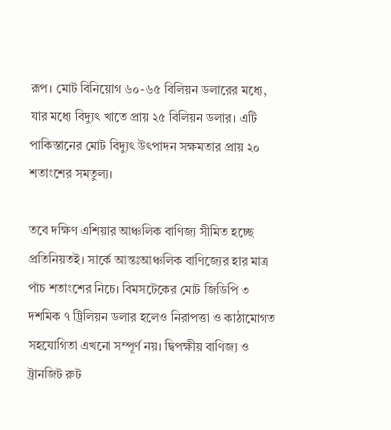রূপ। মোট বিনিয়োগ ৬০-৬৫ বিলিয়ন ডলারের মধ্যে, যার মধ্যে বিদ্যুৎ খাতে প্রায় ২৫ বিলিয়ন ডলার। এটি পাকিস্তানের মোট বিদ্যুৎ উৎপাদন সক্ষমতার প্রায় ২০ শতাংশের সমতুল্য।

তবে দক্ষিণ এশিয়ার আঞ্চলিক বাণিজ্য সীমিত হচ্ছে প্রতিনিয়তই। সার্কে আন্তঃআঞ্চলিক বাণিজ্যের হার মাত্র পাঁচ শতাংশের নিচে। বিমসটেকের মোট জিডিপি ৩ দশমিক ৭ ট্রিলিয়ন ডলার হলেও নিরাপত্তা ও কাঠামোগত সহযোগিতা এখনো সম্পূর্ণ নয়। দ্বিপক্ষীয় বাণিজ্য ও ট্রানজিট রুট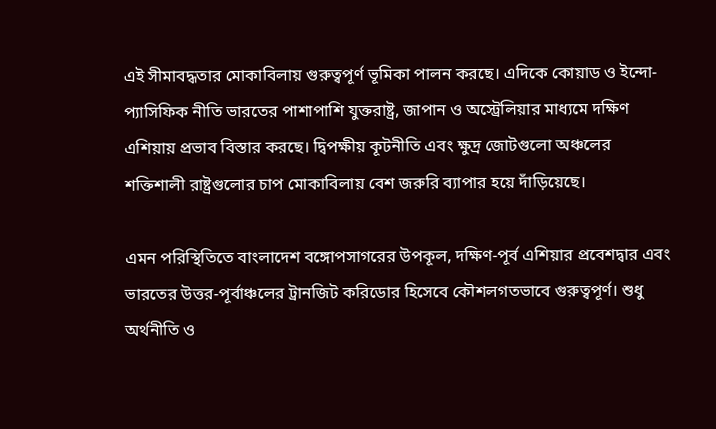এই সীমাবদ্ধতার মোকাবিলায় গুরুত্বপূর্ণ ভূমিকা পালন করছে। এদিকে কোয়াড ও ইন্দো-প্যাসিফিক নীতি ভারতের পাশাপাশি যুক্তরাষ্ট্র, জাপান ও অস্ট্রেলিয়ার মাধ্যমে দক্ষিণ এশিয়ায় প্রভাব বিস্তার করছে। দ্বিপক্ষীয় কূটনীতি এবং ক্ষুদ্র জোটগুলো অঞ্চলের শক্তিশালী রাষ্ট্রগুলোর চাপ মোকাবিলায় বেশ জরুরি ব্যাপার হয়ে দাঁড়িয়েছে।

এমন পরিস্থিতিতে বাংলাদেশ বঙ্গোপসাগরের উপকূল, দক্ষিণ-পূর্ব এশিয়ার প্রবেশদ্বার এবং ভারতের উত্তর-পূর্বাঞ্চলের ট্রানজিট করিডোর হিসেবে কৌশলগতভাবে গুরুত্বপূর্ণ। শুধু অর্থনীতি ও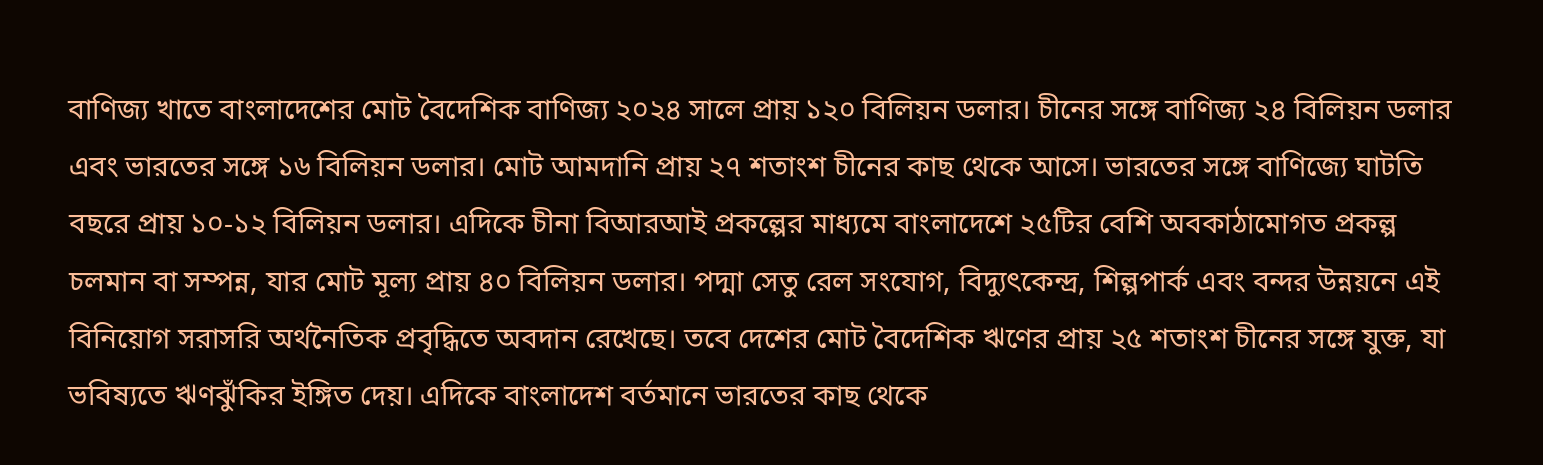বাণিজ্য খাতে বাংলাদেশের মোট বৈদেশিক বাণিজ্য ২০২৪ সালে প্রায় ১২০ বিলিয়ন ডলার। চীনের সঙ্গে বাণিজ্য ২৪ বিলিয়ন ডলার এবং ভারতের সঙ্গে ১৬ বিলিয়ন ডলার। মোট আমদানি প্রায় ২৭ শতাংশ চীনের কাছ থেকে আসে। ভারতের সঙ্গে বাণিজ্যে ঘাটতি বছরে প্রায় ১০-১২ বিলিয়ন ডলার। এদিকে চীনা বিআরআই প্রকল্পের মাধ্যমে বাংলাদেশে ২৫টির বেশি অবকাঠামোগত প্রকল্প চলমান বা সম্পন্ন, যার মোট মূল্য প্রায় ৪০ বিলিয়ন ডলার। পদ্মা সেতু রেল সংযোগ, বিদ্যুৎকেন্দ্র, শিল্পপার্ক এবং বন্দর উন্নয়নে এই বিনিয়োগ সরাসরি অর্থনৈতিক প্রবৃদ্ধিতে অবদান রেখেছে। তবে দেশের মোট বৈদেশিক ঋণের প্রায় ২৫ শতাংশ চীনের সঙ্গে যুক্ত, যা ভবিষ্যতে ঋণঝুঁকির ইঙ্গিত দেয়। এদিকে বাংলাদেশ বর্তমানে ভারতের কাছ থেকে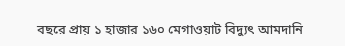বছরে প্রায় ১ হাজার ১৬০ মেগাওয়াট বিদ্যুৎ আমদানি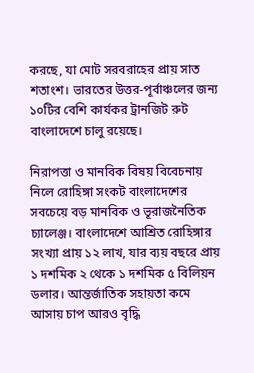করছে, যা মোট সরবরাহের প্রায় সাত শতাংশ। ভারতের উত্তর-পূর্বাঞ্চলের জন্য ১০টির বেশি কার্যকর ট্রানজিট রুট বাংলাদেশে চালু রয়েছে।

নিরাপত্তা ও মানবিক বিষয় বিবেচনায় নিলে রোহিঙ্গা সংকট বাংলাদেশের সবচেয়ে বড় মানবিক ও ভূরাজনৈতিক চ্যালেঞ্জ। বাংলাদেশে আশ্রিত রোহিঙ্গার সংখ্যা প্রায় ১২ লাখ, যার ব্যয় বছরে প্রায় ১ দশমিক ২ থেকে ১ দশমিক ৫ বিলিয়ন ডলার। আন্তর্জাতিক সহায়তা কমে আসায় চাপ আরও বৃদ্ধি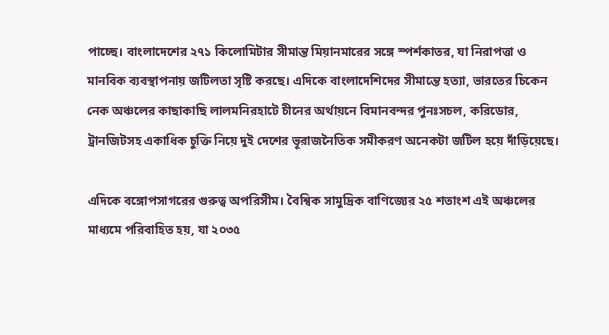পাচ্ছে। বাংলাদেশের ২৭১ কিলোমিটার সীমান্ত মিয়ানমারের সঙ্গে স্পর্শকাতর, যা নিরাপত্তা ও মানবিক ব্যবস্থাপনায় জটিলতা সৃষ্টি করছে। এদিকে বাংলাদেশিদের সীমান্তে হত্যা, ভারতের চিকেন নেক অঞ্চলের কাছাকাছি লালমনিরহাটে চীনের অর্থায়নে বিমানবন্দর পুনঃসচল, করিডোর, ট্রানজিটসহ একাধিক চুক্তি নিয়ে দুই দেশের ভূরাজনৈতিক সমীকরণ অনেকটা জটিল হয়ে দাঁড়িয়েছে।

এদিকে বঙ্গোপসাগরের গুরুত্ব অপরিসীম। বৈশ্বিক সামুদ্রিক বাণিজ্যের ২৫ শতাংশ এই অঞ্চলের মাধ্যমে পরিবাহিত হয়, যা ২০৩৫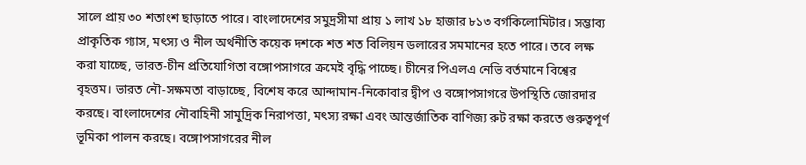সালে প্রায় ৩০ শতাংশ ছাড়াতে পারে। বাংলাদেশের সমুদ্রসীমা প্রায় ১ লাখ ১৮ হাজার ৮১৩ বর্গকিলোমিটার। সম্ভাব্য প্রাকৃতিক গ্যাস, মৎস্য ও নীল অর্থনীতি কয়েক দশকে শত শত বিলিয়ন ডলারের সমমানের হতে পারে। তবে লক্ষ করা যাচ্ছে, ভারত-চীন প্রতিযোগিতা বঙ্গোপসাগরে ক্রমেই বৃদ্ধি পাচ্ছে। চীনের পিএলএ নেভি বর্তমানে বিশ্বের বৃহত্তম। ভারত নৌ-সক্ষমতা বাড়াচ্ছে, বিশেষ করে আন্দামান-নিকোবার দ্বীপ ও বঙ্গোপসাগরে উপস্থিতি জোরদার করছে। বাংলাদেশের নৌবাহিনী সামুদ্রিক নিরাপত্তা, মৎস্য রক্ষা এবং আন্তর্জাতিক বাণিজ্য রুট রক্ষা করতে গুরুত্বপূর্ণ ভূমিকা পালন করছে। বঙ্গোপসাগরের নীল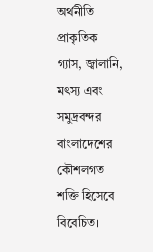অর্থনীতি প্রাকৃতিক গ্যাস, জ্বালানি, মৎস্য এবং সমুদ্রবন্দর বাংলাদেশের কৌশলগত শক্তি হিসেবে বিবেচিত।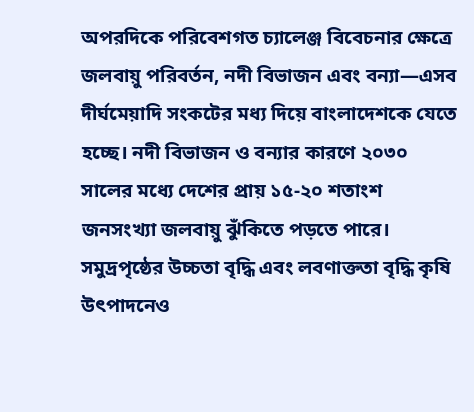অপরদিকে পরিবেশগত চ্যালেঞ্জ বিবেচনার ক্ষেত্রে জলবায়ু পরিবর্তন, নদী বিভাজন এবং বন্যা—এসব দীর্ঘমেয়াদি সংকটের মধ্য দিয়ে বাংলাদেশকে যেতে হচ্ছে। নদী বিভাজন ও বন্যার কারণে ২০৩০ সালের মধ্যে দেশের প্রায় ১৫-২০ শতাংশ জনসংখ্যা জলবায়ু ঝুঁকিতে পড়তে পারে। সমুদ্রপৃষ্ঠের উচ্চতা বৃদ্ধি এবং লবণাক্ততা বৃদ্ধি কৃষি উৎপাদনেও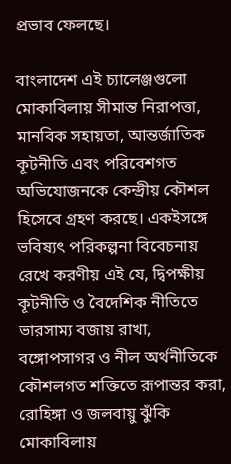প্রভাব ফেলছে।

বাংলাদেশ এই চ্যালেঞ্জগুলো মোকাবিলায় সীমান্ত নিরাপত্তা, মানবিক সহায়তা, আন্তর্জাতিক কূটনীতি এবং পরিবেশগত অভিযোজনকে কেন্দ্রীয় কৌশল হিসেবে গ্রহণ করছে। একইসঙ্গে ভবিষ্যৎ পরিকল্পনা বিবেচনায় রেখে করণীয় এই যে, দ্বিপক্ষীয় কূটনীতি ও বৈদেশিক নীতিতে ভারসাম্য বজায় রাখা, বঙ্গোপসাগর ও নীল অর্থনীতিকে কৌশলগত শক্তিতে রূপান্তর করা, রোহিঙ্গা ও জলবায়ু ঝুঁকি মোকাবিলায়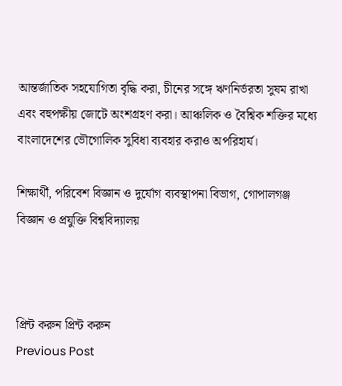আন্তর্জাতিক সহযোগিতা বৃদ্ধি করা, চীনের সঙ্গে ঋণনির্ভরতা সুষম রাখা এবং বহুপক্ষীয় জোটে অংশগ্রহণ করা। আঞ্চলিক ও বৈশ্বিক শক্তির মধ্যে বাংলাদেশের ভৌগোলিক সুবিধা ব্যবহার করাও অপরিহার্য।

শিক্ষার্থী, পরিবেশ বিজ্ঞান ও দুর্যোগ ব্যবস্থাপনা বিভাগ, গোপালগঞ্জ বিজ্ঞান ও প্রযুক্তি বিশ্ববিদ্যালয়



প্রিন্ট করুন প্রিন্ট করুন
Previous Post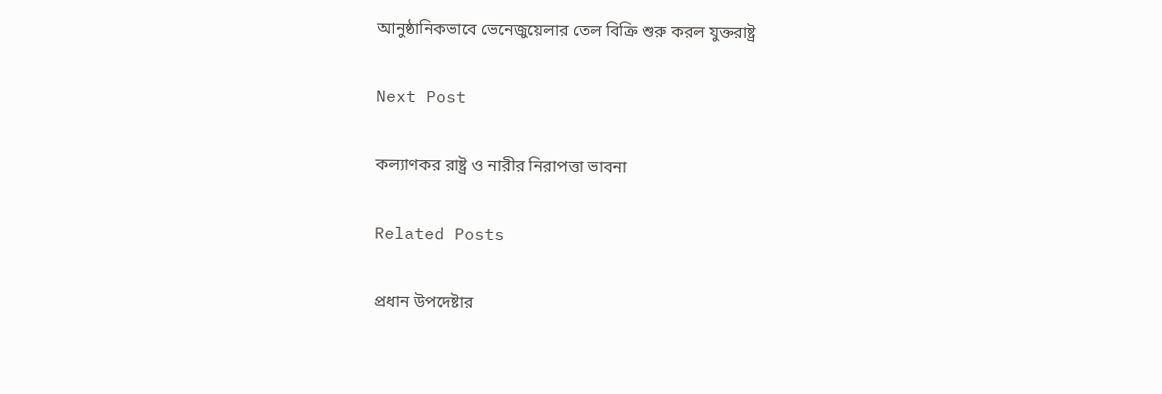আনুষ্ঠানিকভাবে ভেনেজুয়েলার তেল বিক্রি শুরু করল যুক্তরাষ্ট্র

Next Post

কল্যাণকর রাষ্ট্র ও নারীর নিরাপত্তা ভাবনা

Related Posts

প্রধান উপদেষ্টার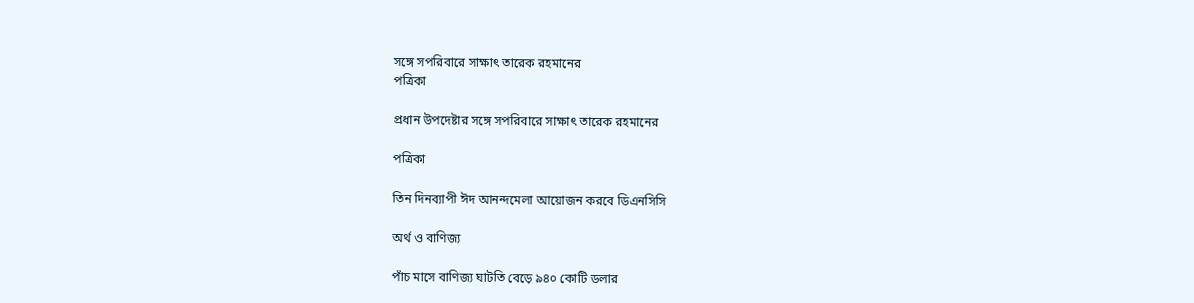সঙ্গে সপরিবারে সাক্ষাৎ তারেক রহমানের
পত্রিকা

প্রধান উপদেষ্টার সঙ্গে সপরিবারে সাক্ষাৎ তারেক রহমানের

পত্রিকা

তিন দিনব্যাপী ঈদ আনন্দমেলা আয়োজন করবে ডিএনসিসি

অর্থ ও বাণিজ্য

পাঁচ মাসে বাণিজ্য ঘাটতি বেড়ে ৯৪০ কোটি ডলার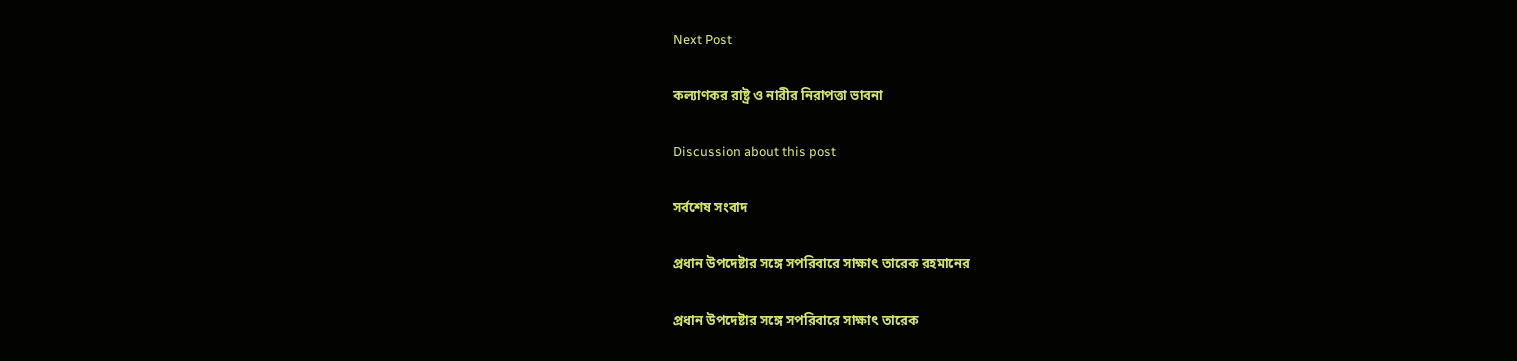Next Post

কল্যাণকর রাষ্ট্র ও নারীর নিরাপত্তা ভাবনা

Discussion about this post

সর্বশেষ সংবাদ

প্রধান উপদেষ্টার সঙ্গে সপরিবারে সাক্ষাৎ তারেক রহমানের

প্রধান উপদেষ্টার সঙ্গে সপরিবারে সাক্ষাৎ তারেক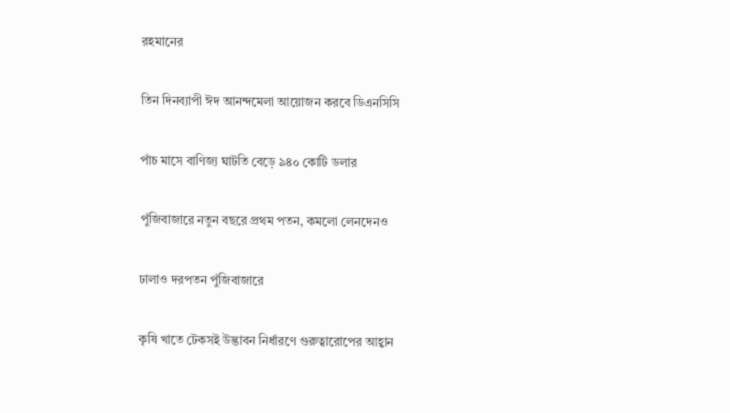রহমানের

তিন দিনব্যাপী ঈদ আনন্দমেলা আয়োজন করবে ডিএনসিসি

পাঁচ মাসে বাণিজ্য ঘাটতি বেড়ে ৯৪০ কোটি ডলার

পুঁজিবাজারে নতুন বছরে প্রথম পতন, কমলো লেনদেনও

ঢালাও দরপতন পুঁজিবাজারে

কৃষি খাতে টেকসই উদ্ভাবন নির্ধারণে গুরুত্বারোপের আহ্বান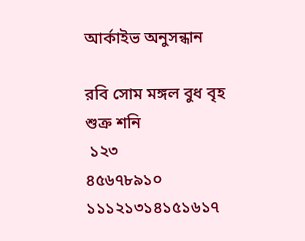আর্কাইভ অনুসন্ধান

রবি সোম মঙ্গল বুধ বৃহ শুক্র শনি
 ১২৩
৪৫৬৭৮৯১০
১১১২১৩১৪১৫১৬১৭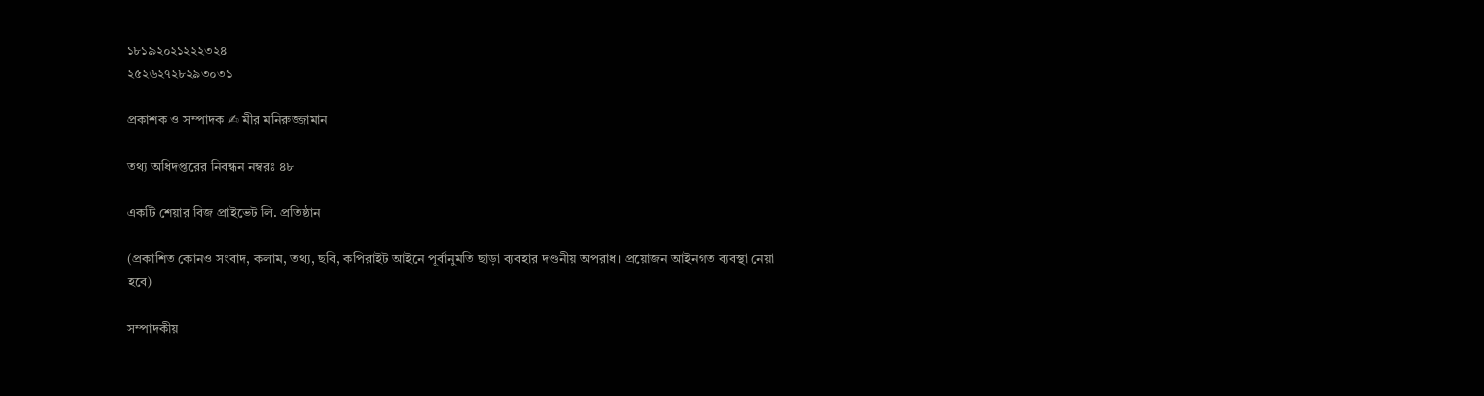১৮১৯২০২১২২২৩২৪
২৫২৬২৭২৮২৯৩০৩১

প্রকাশক ও সম্পাদক ✍ মীর মনিরুজ্জামান

তথ‌্য অ‌ধিদপ্ত‌রের নিবন্ধন নম্বরঃ ৪৮

একটি শেয়ার বিজ প্রাইভেট লি. প্রতিষ্ঠান

(প্রকাশিত কোনও সংবাদ, কলাম, তথ্য, ছবি, কপিরাইট আইনে পূর্বানুমতি ছাড়া ব্যবহার দণ্ডনীয় অপরাধ। প্রয়োজন আইনগত ব্যবস্থা নেয়া হবে)

সম্পাদকীয়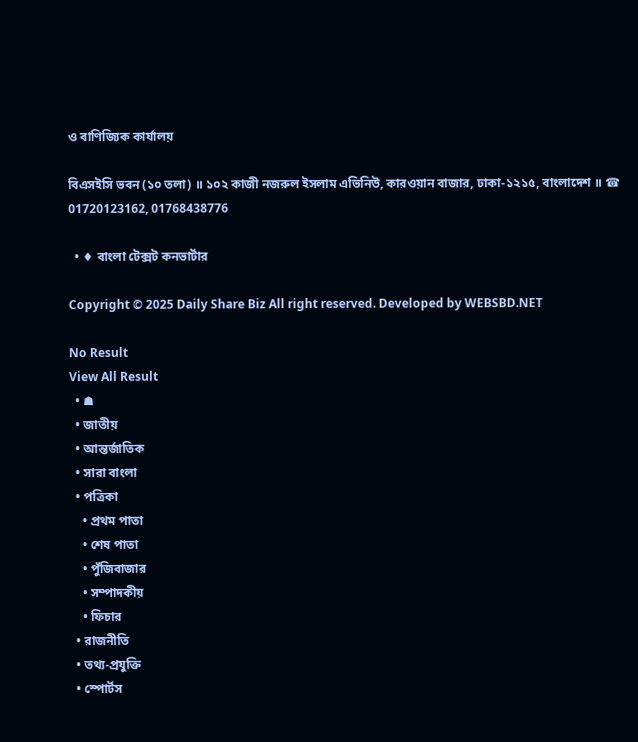ও বাণিজ্যিক কার্যালয়

বিএসইসি ভবন (১০ তলা) ॥ ১০২ কাজী নজরুল ইসলাম এভিনিউ, কারওয়ান বাজার, ঢাকা-১২১৫, বাংলাদেশ ॥ ☎ 01720123162, 01768438776

  • ♦ বাংলা টেক্সট কনভার্টার

Copyright © 2025 Daily Share Biz All right reserved. Developed by WEBSBD.NET

No Result
View All Result
  • ☗
  • জাতীয়
  • আন্তর্জাতিক
  • সারা বাংলা
  • পত্রিকা
    • প্রথম পাতা
    • শেষ পাতা
    • পুঁজিবাজার
    • সম্পাদকীয়
    • ফিচার
  • রাজনীতি
  • তথ্য-প্রযুক্তি
  • স্পোর্টস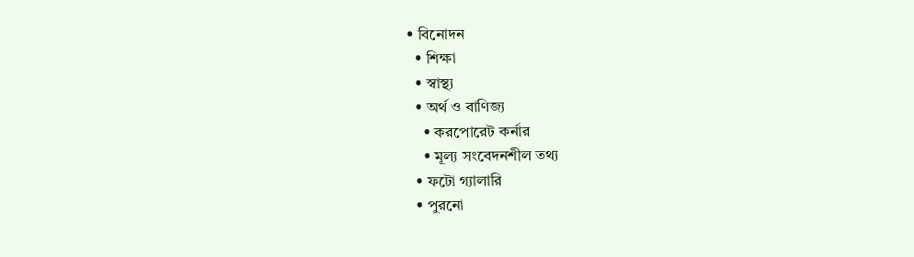• বিনোদন
  • শিক্ষা
  • স্বাস্থ্য
  • অর্থ ও বাণিজ্য
    • করপোরেট কর্নার
    • মূল্য সংবেদনশীল তথ্য
  • ফটো গ্যালারি
  • পুরনো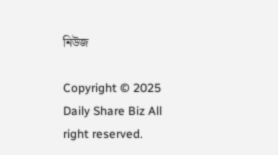নিউজ

Copyright © 2025 Daily Share Biz All right reserved.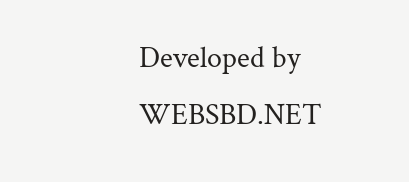Developed by WEBSBD.NET